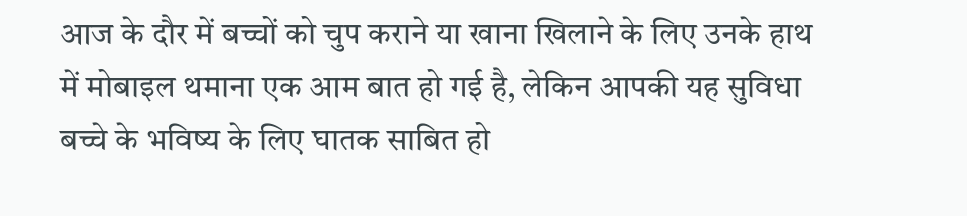आज के दौर में बच्चों को चुप कराने या खाना खिलाने के लिए उनके हाथ में मोबाइल थमाना एक आम बात हो गई है, लेकिन आपकी यह सुविधा बच्चे के भविष्य के लिए घातक साबित हो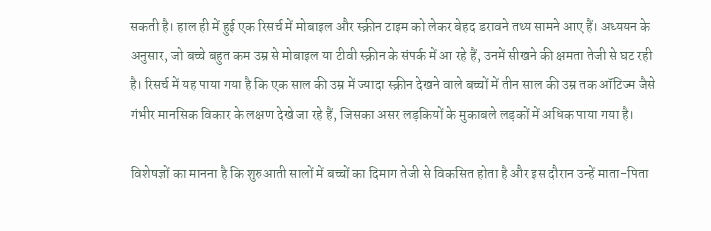सकती है। हाल ही में हुई एक रिसर्च में मोबाइल और स्क्रीन टाइम को लेकर बेहद डरावने तथ्य सामने आए हैं। अध्ययन के अनुसार, जो बच्चे बहुत कम उम्र से मोबाइल या टीवी स्क्रीन के संपर्क में आ रहे हैं, उनमें सीखने की क्षमता तेजी से घट रही है। रिसर्च में यह पाया गया है कि एक साल की उम्र में ज्यादा स्क्रीन देखने वाले बच्चों में तीन साल की उम्र तक ऑटिज्म जैसे गंभीर मानसिक विकार के लक्षण देखे जा रहे हैं, जिसका असर लड़कियों के मुकाबले लड़कों में अधिक पाया गया है।

विशेषज्ञों का मानना है कि शुरुआती सालों में बच्चों का दिमाग तेजी से विकसित होता है और इस दौरान उन्हें माता-पिता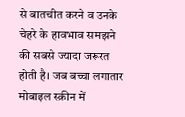से बातचीत करने व उनके चेहरे के हावभाव समझने की सबसे ज्यादा जरूरत होती है। जब बच्चा लगातार मोबाइल स्क्रीन में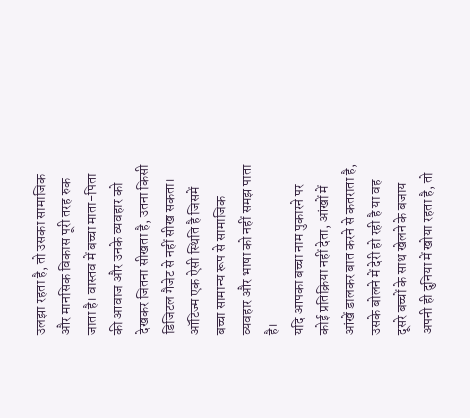उलझा रहता है, तो उसका सामाजिक और मानसिक विकास पूरी तरह रुक जाता है। वास्तव में बच्चा माता-पिता की आवाज और उनके व्यवहार को देखकर जितना सीखता है, उतना किसी डिजिटल गैजेट से नहीं सीख सकता। ऑटिज्म एक ऐसी स्थिति है जिसमें बच्चा सामान्य रूप से सामाजिक व्यवहार और भाषा को नहीं समझ पाता है।
यदि आपका बच्चा नाम पुकारने पर कोई प्रतिक्रिया नहीं देता, आंखों में आंखें डालकर बात करने से कतराता है, उसके बोलने में देरी हो रही है या वह दूसरे बच्चों के साथ खेलने के बजाय अपनी ही दुनिया में खोया रहता है, तो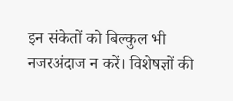इन संकेतों को बिल्कुल भी नजरअंदाज न करें। विशेषज्ञों की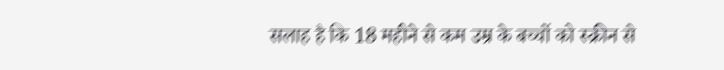सलाह है कि 18 महीने से कम उम्र के बच्चों को स्क्रीन से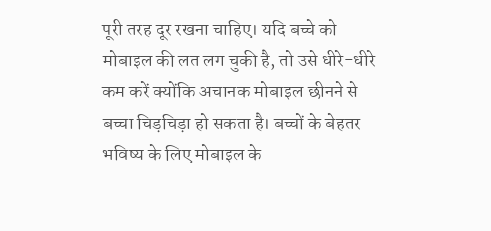पूरी तरह दूर रखना चाहिए। यदि बच्चे को मोबाइल की लत लग चुकी है, तो उसे धीरे-धीरे कम करें क्योंकि अचानक मोबाइल छीनने से बच्चा चिड़चिड़ा हो सकता है। बच्चों के बेहतर भविष्य के लिए मोबाइल के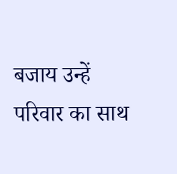बजाय उन्हें परिवार का साथ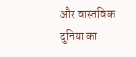और वास्तविक दुनिया का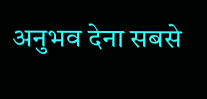अनुभव देना सबसे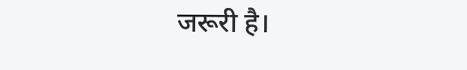जरूरी है।